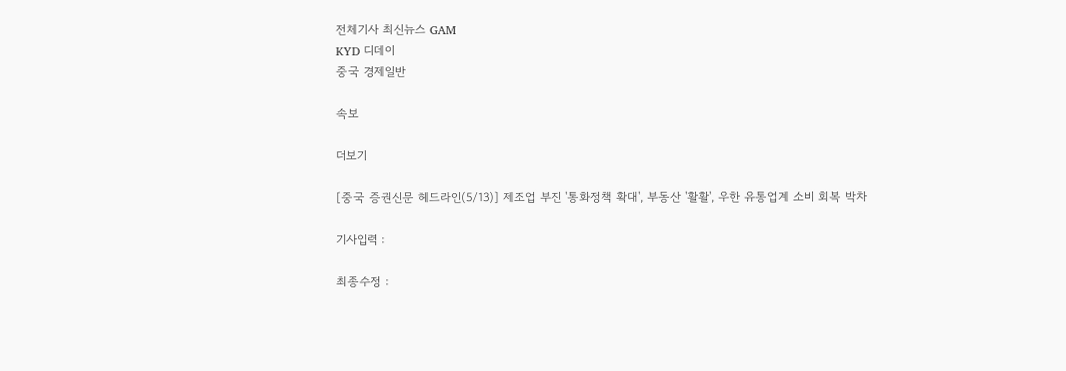전체기사 최신뉴스 GAM
KYD 디데이
중국 경제일반

속보

더보기

[중국 증권신문 헤드라인(5/13)] 제조업 부진 '통화정책 확대', 부동산 '활활', 우한 유통업계 소비 회복 박차

기사입력 :

최종수정 :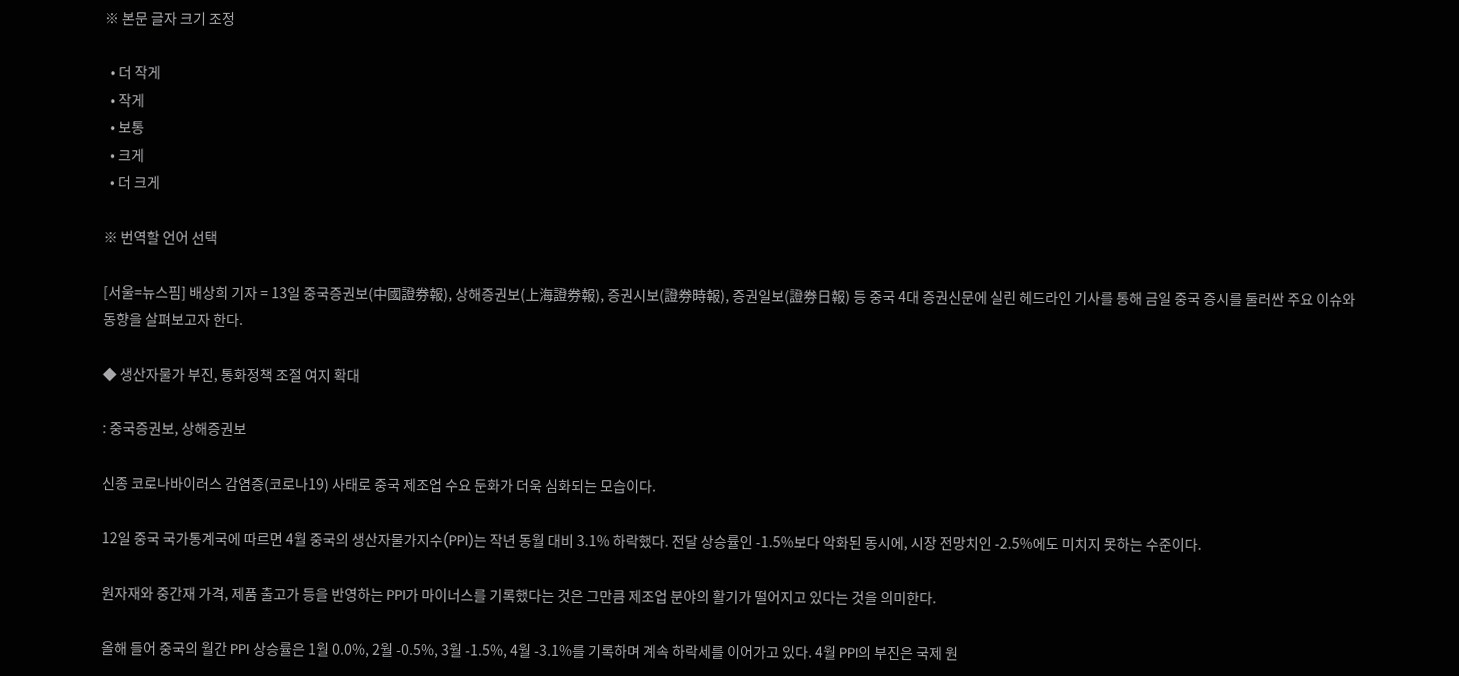※ 본문 글자 크기 조정

  • 더 작게
  • 작게
  • 보통
  • 크게
  • 더 크게

※ 번역할 언어 선택

[서울=뉴스핌] 배상희 기자 = 13일 중국증권보(中國證券報), 상해증권보(上海證券報), 증권시보(證券時報), 증권일보(證券日報) 등 중국 4대 증권신문에 실린 헤드라인 기사를 통해 금일 중국 증시를 둘러싼 주요 이슈와 동향을 살펴보고자 한다.

◆ 생산자물가 부진, 통화정책 조절 여지 확대

: 중국증권보, 상해증권보

신종 코로나바이러스 감염증(코로나19) 사태로 중국 제조업 수요 둔화가 더욱 심화되는 모습이다.

12일 중국 국가통계국에 따르면 4월 중국의 생산자물가지수(PPI)는 작년 동월 대비 3.1% 하락했다. 전달 상승률인 -1.5%보다 악화된 동시에, 시장 전망치인 -2.5%에도 미치지 못하는 수준이다.

원자재와 중간재 가격, 제품 출고가 등을 반영하는 PPI가 마이너스를 기록했다는 것은 그만큼 제조업 분야의 활기가 떨어지고 있다는 것을 의미한다.

올해 들어 중국의 월간 PPI 상승률은 1월 0.0%, 2월 -0.5%, 3월 -1.5%, 4월 -3.1%를 기록하며 계속 하락세를 이어가고 있다. 4월 PPI의 부진은 국제 원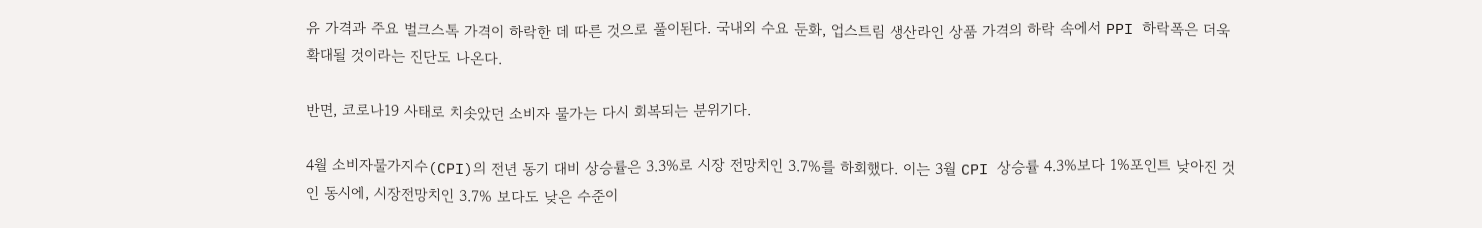유 가격과 주요 벌크스톡 가격이 하락한 데 따른 것으로 풀이된다. 국내외 수요 둔화, 업스트림 생산라인 상품 가격의 하락 속에서 PPI 하락폭은 더욱 확대될 것이라는 진단도 나온다.

반면, 코로나19 사태로 치솟았던 소비자 물가는 다시 회복되는 분위기다.

4월 소비자물가지수(CPI)의 전년 동기 대비 상승률은 3.3%로 시장 전망치인 3.7%를 하회했다. 이는 3월 CPI 상승률 4.3%보다 1%포인트 낮아진 것인 동시에, 시장전망치인 3.7% 보다도 낮은 수준이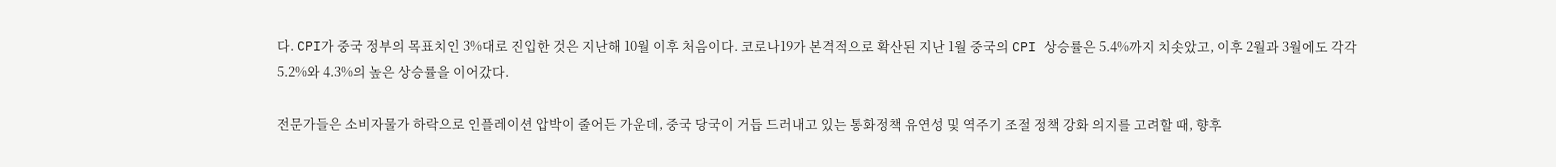다. CPI가 중국 정부의 목표치인 3%대로 진입한 것은 지난해 10월 이후 처음이다. 코로나19가 본격적으로 확산된 지난 1월 중국의 CPI 상승률은 5.4%까지 치솟았고, 이후 2월과 3월에도 각각 5.2%와 4.3%의 높은 상승률을 이어갔다.

전문가들은 소비자물가 하락으로 인플레이션 압박이 줄어든 가운데, 중국 당국이 거듭 드러내고 있는 통화정책 유연성 및 역주기 조절 정책 강화 의지를 고려할 때, 향후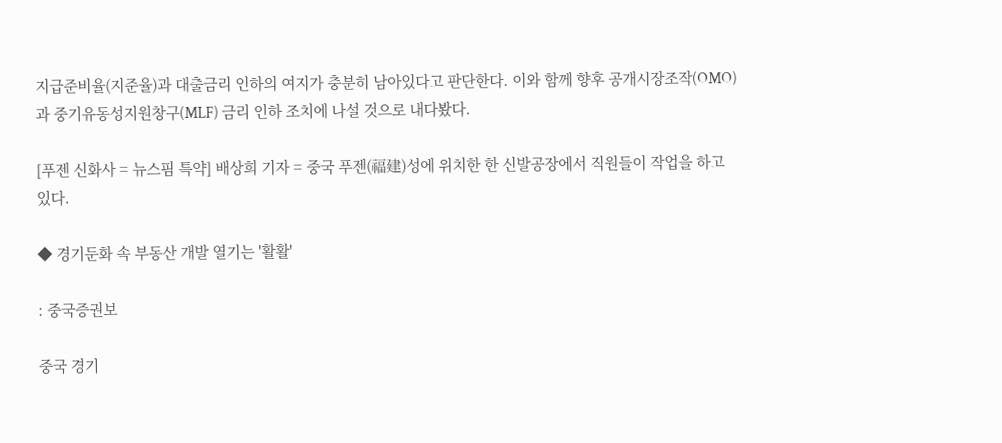지급준비율(지준율)과 대출금리 인하의 여지가 충분히 남아있다고 판단한다. 이와 함께 향후 공개시장조작(OMO)과 중기유동성지원창구(MLF) 금리 인하 조치에 나설 것으로 내다봤다.

[푸젠 신화사 = 뉴스핌 특약] 배상희 기자 = 중국 푸젠(福建)성에 위치한 한 신발공장에서 직원들이 작업을 하고 있다.

◆ 경기둔화 속 부동산 개발 열기는 '활활'

: 중국증권보

중국 경기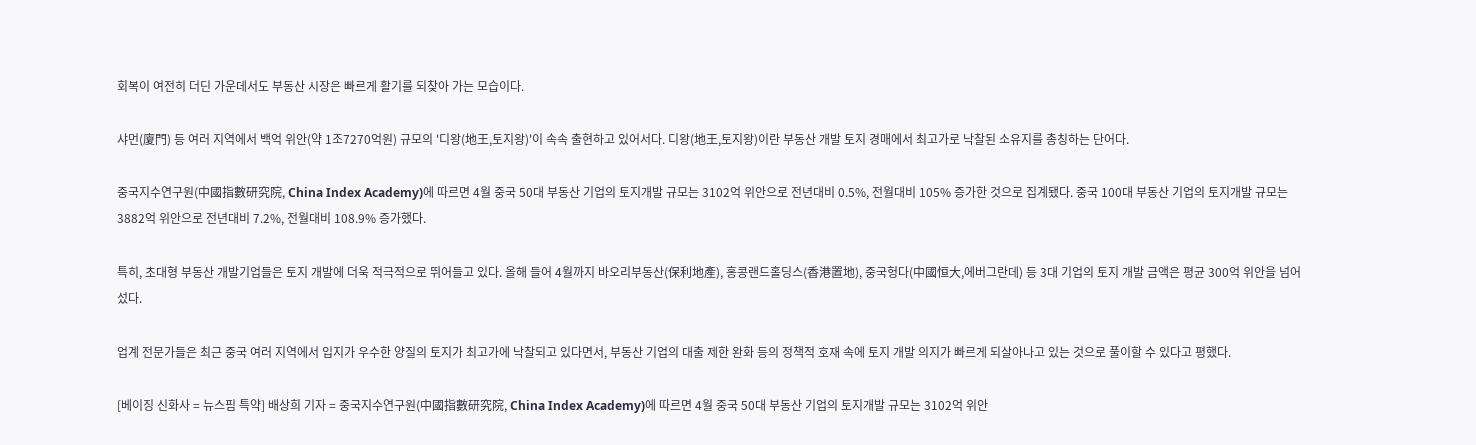회복이 여전히 더딘 가운데서도 부동산 시장은 빠르게 활기를 되찾아 가는 모습이다.

샤먼(廈門) 등 여러 지역에서 백억 위안(약 1조7270억원) 규모의 '디왕(地王,토지왕)'이 속속 출현하고 있어서다. 디왕(地王,토지왕)이란 부동산 개발 토지 경매에서 최고가로 낙찰된 소유지를 총칭하는 단어다.

중국지수연구원(中國指數研究院, China Index Academy)에 따르면 4월 중국 50대 부동산 기업의 토지개발 규모는 3102억 위안으로 전년대비 0.5%, 전월대비 105% 증가한 것으로 집계됐다. 중국 100대 부동산 기업의 토지개발 규모는 3882억 위안으로 전년대비 7.2%, 전월대비 108.9% 증가했다.

특히, 초대형 부동산 개발기업들은 토지 개발에 더욱 적극적으로 뛰어들고 있다. 올해 들어 4월까지 바오리부동산(保利地產), 홍콩랜드홀딩스(香港置地), 중국헝다(中國恒大,에버그란데) 등 3대 기업의 토지 개발 금액은 평균 300억 위안을 넘어섰다.

업계 전문가들은 최근 중국 여러 지역에서 입지가 우수한 양질의 토지가 최고가에 낙찰되고 있다면서, 부동산 기업의 대출 제한 완화 등의 정책적 호재 속에 토지 개발 의지가 빠르게 되살아나고 있는 것으로 풀이할 수 있다고 평했다.

[베이징 신화사 = 뉴스핌 특약] 배상희 기자 = 중국지수연구원(中國指數研究院, China Index Academy)에 따르면 4월 중국 50대 부동산 기업의 토지개발 규모는 3102억 위안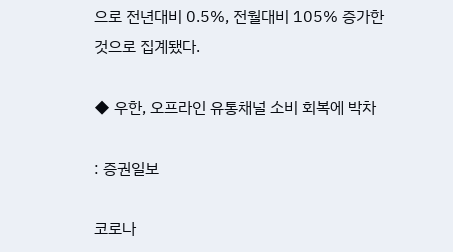으로 전년대비 0.5%, 전월대비 105% 증가한 것으로 집계됐다.

◆ 우한, 오프라인 유통채널 소비 회복에 박차

: 증권일보

코로나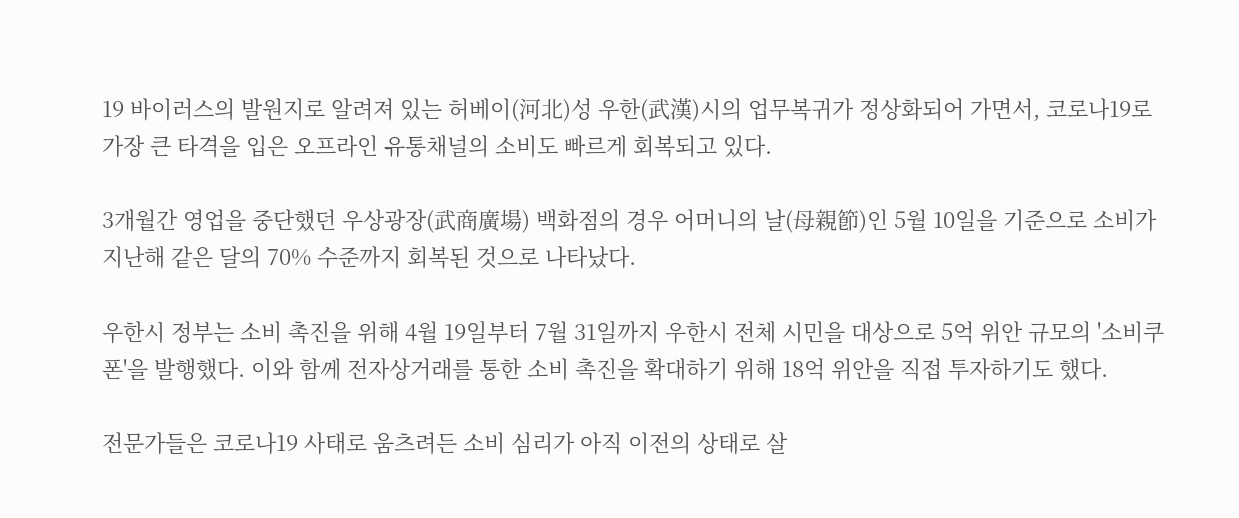19 바이러스의 발원지로 알려져 있는 허베이(河北)성 우한(武漢)시의 업무복귀가 정상화되어 가면서, 코로나19로 가장 큰 타격을 입은 오프라인 유통채널의 소비도 빠르게 회복되고 있다.

3개월간 영업을 중단했던 우상광장(武商廣場) 백화점의 경우 어머니의 날(母親節)인 5월 10일을 기준으로 소비가 지난해 같은 달의 70% 수준까지 회복된 것으로 나타났다.

우한시 정부는 소비 촉진을 위해 4월 19일부터 7월 31일까지 우한시 전체 시민을 대상으로 5억 위안 규모의 '소비쿠폰'을 발행했다. 이와 함께 전자상거래를 통한 소비 촉진을 확대하기 위해 18억 위안을 직접 투자하기도 했다.

전문가들은 코로나19 사태로 움츠려든 소비 심리가 아직 이전의 상태로 살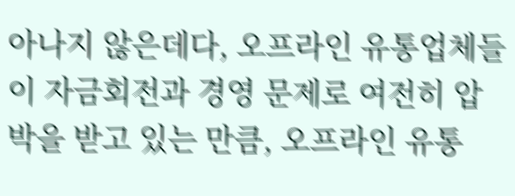아나지 않은데다, 오프라인 유통업체들이 자금회전과 경영 문제로 여전히 압박을 받고 있는 만큼, 오프라인 유통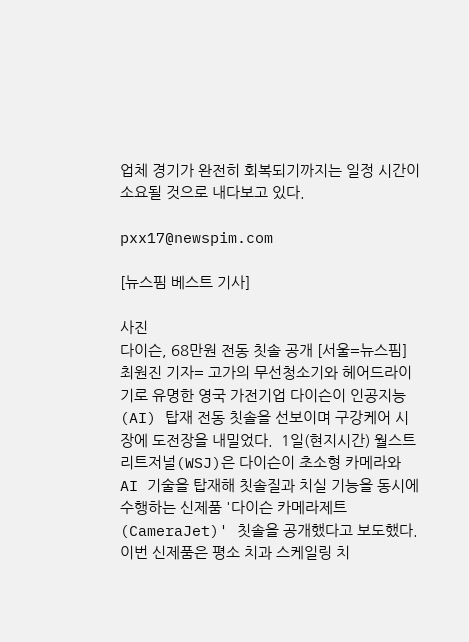업체 경기가 완전히 회복되기까지는 일정 시간이 소요될 것으로 내다보고 있다.

pxx17@newspim.com

[뉴스핌 베스트 기사]

사진
다이슨, 68만원 전동 칫솔 공개 [서울=뉴스핌] 최원진 기자= 고가의 무선청소기와 헤어드라이기로 유명한 영국 가전기업 다이슨이 인공지능(AI) 탑재 전동 칫솔을 선보이며 구강케어 시장에 도전장을 내밀었다.  1일(현지시간) 월스트리트저널(WSJ)은 다이슨이 초소형 카메라와 AI 기술을 탑재해 칫솔질과 치실 기능을 동시에 수행하는 신제품 '다이슨 카메라제트(CameraJet)' 칫솔을 공개했다고 보도했다. 이번 신제품은 평소 치과 스케일링 치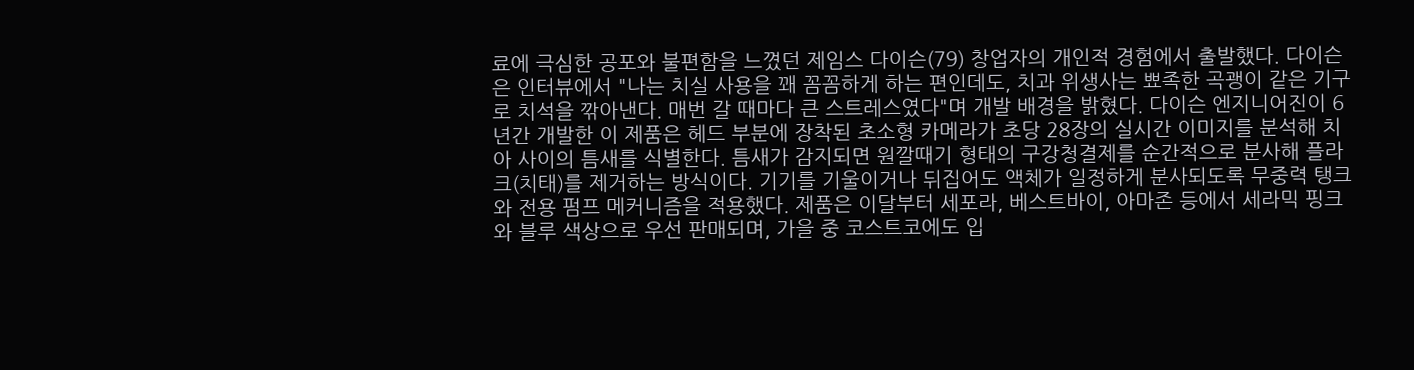료에 극심한 공포와 불편함을 느꼈던 제임스 다이슨(79) 창업자의 개인적 경험에서 출발했다. 다이슨은 인터뷰에서 "나는 치실 사용을 꽤 꼼꼼하게 하는 편인데도, 치과 위생사는 뾰족한 곡괭이 같은 기구로 치석을 깎아낸다. 매번 갈 때마다 큰 스트레스였다"며 개발 배경을 밝혔다. 다이슨 엔지니어진이 6년간 개발한 이 제품은 헤드 부분에 장착된 초소형 카메라가 초당 28장의 실시간 이미지를 분석해 치아 사이의 틈새를 식별한다. 틈새가 감지되면 원깔때기 형태의 구강청결제를 순간적으로 분사해 플라크(치태)를 제거하는 방식이다. 기기를 기울이거나 뒤집어도 액체가 일정하게 분사되도록 무중력 탱크와 전용 펌프 메커니즘을 적용했다. 제품은 이달부터 세포라, 베스트바이, 아마존 등에서 세라믹 핑크와 블루 색상으로 우선 판매되며, 가을 중 코스트코에도 입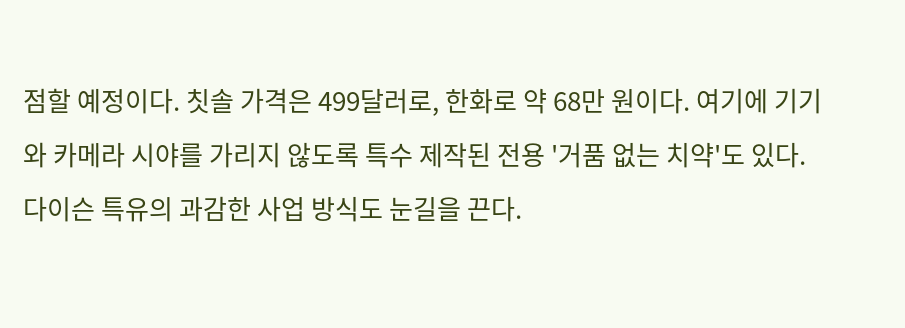점할 예정이다. 칫솔 가격은 499달러로, 한화로 약 68만 원이다. 여기에 기기와 카메라 시야를 가리지 않도록 특수 제작된 전용 '거품 없는 치약'도 있다.  다이슨 특유의 과감한 사업 방식도 눈길을 끈다.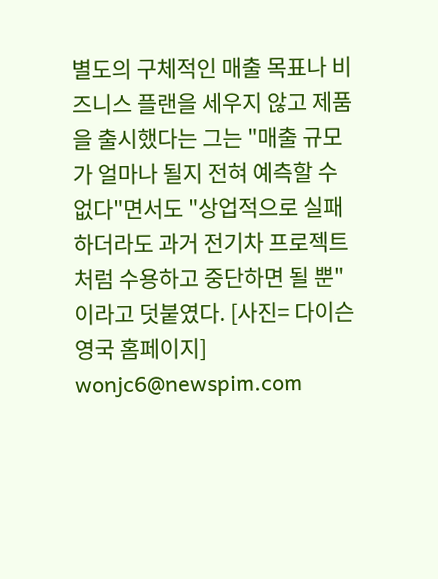별도의 구체적인 매출 목표나 비즈니스 플랜을 세우지 않고 제품을 출시했다는 그는 "매출 규모가 얼마나 될지 전혀 예측할 수 없다"면서도 "상업적으로 실패하더라도 과거 전기차 프로젝트처럼 수용하고 중단하면 될 뿐"이라고 덧붙였다. [사진= 다이슨 영국 홈페이지] wonjc6@newspim.com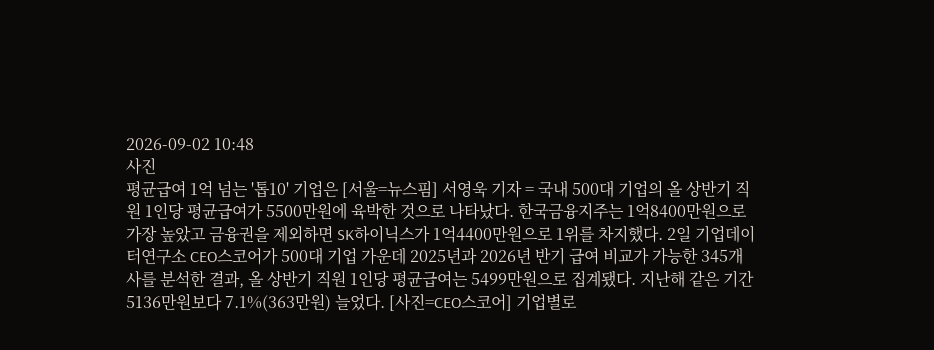2026-09-02 10:48
사진
평균급여 1억 넘는 '톱10' 기업은 [서울=뉴스핌] 서영욱 기자 = 국내 500대 기업의 올 상반기 직원 1인당 평균급여가 5500만원에 육박한 것으로 나타났다. 한국금융지주는 1억8400만원으로 가장 높았고 금융권을 제외하면 SK하이닉스가 1억4400만원으로 1위를 차지했다. 2일 기업데이터연구소 CEO스코어가 500대 기업 가운데 2025년과 2026년 반기 급여 비교가 가능한 345개사를 분석한 결과, 올 상반기 직원 1인당 평균급여는 5499만원으로 집계됐다. 지난해 같은 기간 5136만원보다 7.1%(363만원) 늘었다. [사진=CEO스코어] 기업별로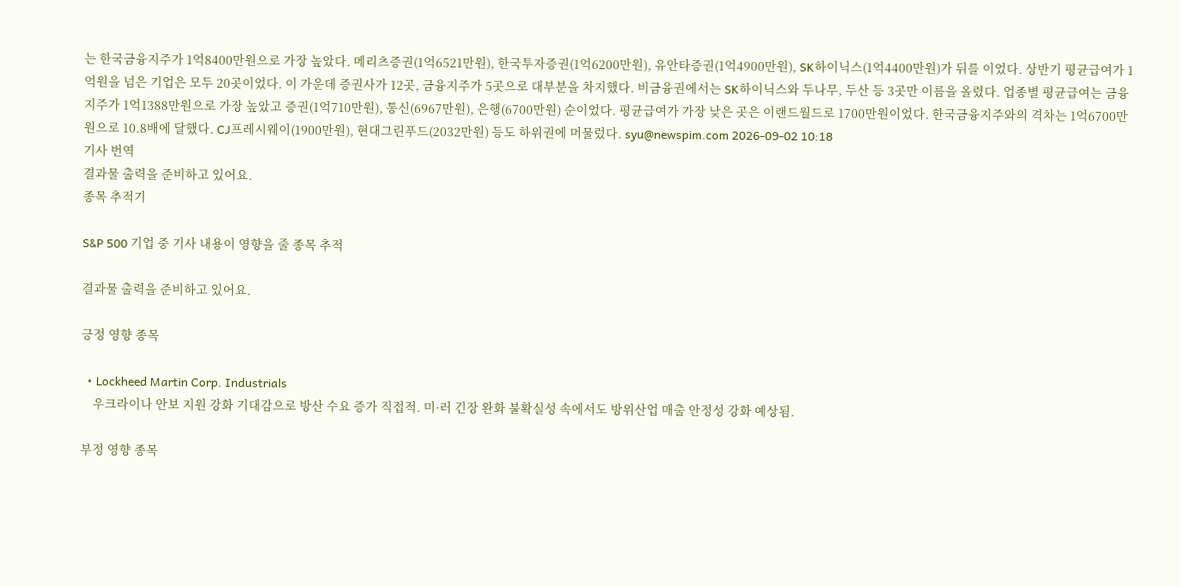는 한국금융지주가 1억8400만원으로 가장 높았다. 메리츠증권(1억6521만원), 한국투자증권(1억6200만원), 유안타증권(1억4900만원), SK하이닉스(1억4400만원)가 뒤를 이었다. 상반기 평균급여가 1억원을 넘은 기업은 모두 20곳이었다. 이 가운데 증권사가 12곳, 금융지주가 5곳으로 대부분을 차지했다. 비금융권에서는 SK하이닉스와 두나무, 두산 등 3곳만 이름을 올렸다. 업종별 평균급여는 금융지주가 1억1388만원으로 가장 높았고 증권(1억710만원), 통신(6967만원), 은행(6700만원) 순이었다. 평균급여가 가장 낮은 곳은 이랜드월드로 1700만원이었다. 한국금융지주와의 격차는 1억6700만원으로 10.8배에 달했다. CJ프레시웨이(1900만원), 현대그린푸드(2032만원) 등도 하위권에 머물렀다. syu@newspim.com 2026-09-02 10:18
기사 번역
결과물 출력을 준비하고 있어요.
종목 추적기

S&P 500 기업 중 기사 내용이 영향을 줄 종목 추적

결과물 출력을 준비하고 있어요.

긍정 영향 종목

  • Lockheed Martin Corp. Industrials
    우크라이나 안보 지원 강화 기대감으로 방산 수요 증가 직접적. 미·러 긴장 완화 불확실성 속에서도 방위산업 매출 안정성 강화 예상됨.

부정 영향 종목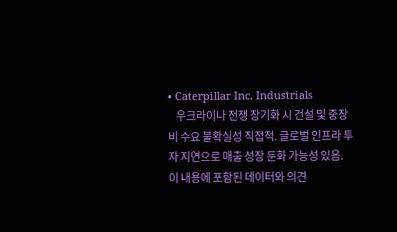• Caterpillar Inc. Industrials
    우크라이나 전쟁 장기화 시 건설 및 중장비 수요 불확실성 직접적. 글로벌 인프라 투자 지연으로 매출 성장 둔화 가능성 있음.
이 내용에 포함된 데이터와 의견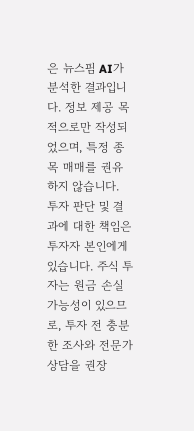은 뉴스핌 AI가 분석한 결과입니다. 정보 제공 목적으로만 작성되었으며, 특정 종목 매매를 권유하지 않습니다. 투자 판단 및 결과에 대한 책임은 투자자 본인에게 있습니다. 주식 투자는 원금 손실 가능성이 있으므로, 투자 전 충분한 조사와 전문가 상담을 권장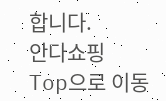합니다.
안다쇼핑
Top으로 이동